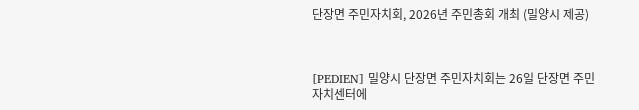단장면 주민자치회, 2026년 주민총회 개최 (밀양시 제공)



[PEDIEN] 밀양시 단장면 주민자치회는 26일 단장면 주민자치센터에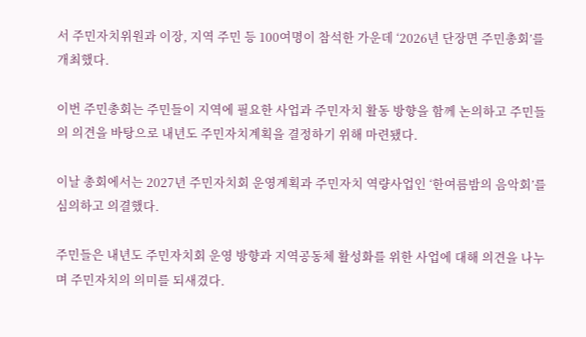서 주민자치위원과 이장, 지역 주민 등 100여명이 참석한 가운데 ‘2026년 단장면 주민총회’를 개최했다.

이번 주민총회는 주민들이 지역에 필요한 사업과 주민자치 활동 방향을 함께 논의하고 주민들의 의견을 바탕으로 내년도 주민자치계획을 결정하기 위해 마련됐다.

이날 총회에서는 2027년 주민자치회 운영계획과 주민자치 역량사업인 ‘한여름밤의 음악회’를 심의하고 의결했다.

주민들은 내년도 주민자치회 운영 방향과 지역공동체 활성화를 위한 사업에 대해 의견을 나누며 주민자치의 의미를 되새겼다.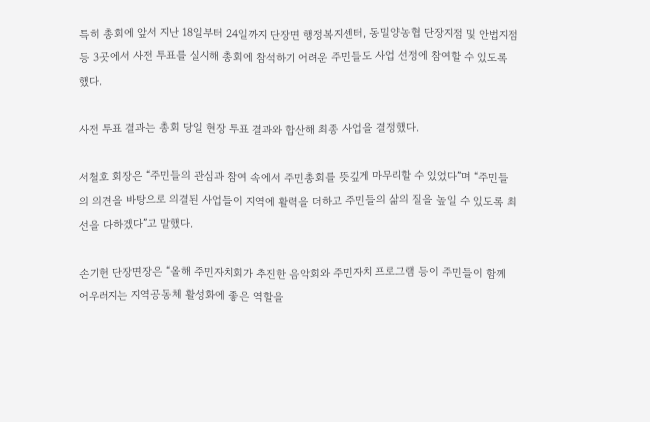특히 총회에 앞서 지난 18일부터 24일까지 단장면 행정복지센터, 동밀양농협 단장지점 및 안법지점 등 3곳에서 사전 투표를 실시해 총회에 참석하기 어려운 주민들도 사업 선정에 참여할 수 있도록 했다.

사전 투표 결과는 총회 당일 현장 투표 결과와 합산해 최종 사업을 결정했다.

서철호 회장은 “주민들의 관심과 참여 속에서 주민총회를 뜻깊게 마무리할 수 있었다”며 “주민들의 의견을 바탕으로 의결된 사업들이 지역에 활력을 더하고 주민들의 삶의 질을 높일 수 있도록 최선을 다하겠다”고 말했다.

손기헌 단장면장은 “올해 주민자치회가 추진한 음악회와 주민자치 프로그램 등이 주민들이 함께 어우러지는 지역공동체 활성화에 좋은 역할을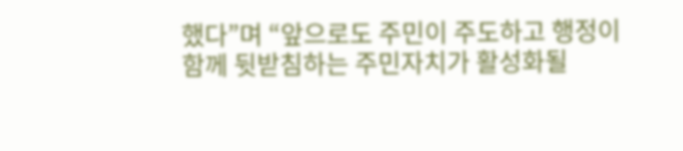했다”며 “앞으로도 주민이 주도하고 행정이 함께 뒷받침하는 주민자치가 활성화될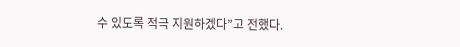수 있도록 적극 지원하겠다”고 전했다.